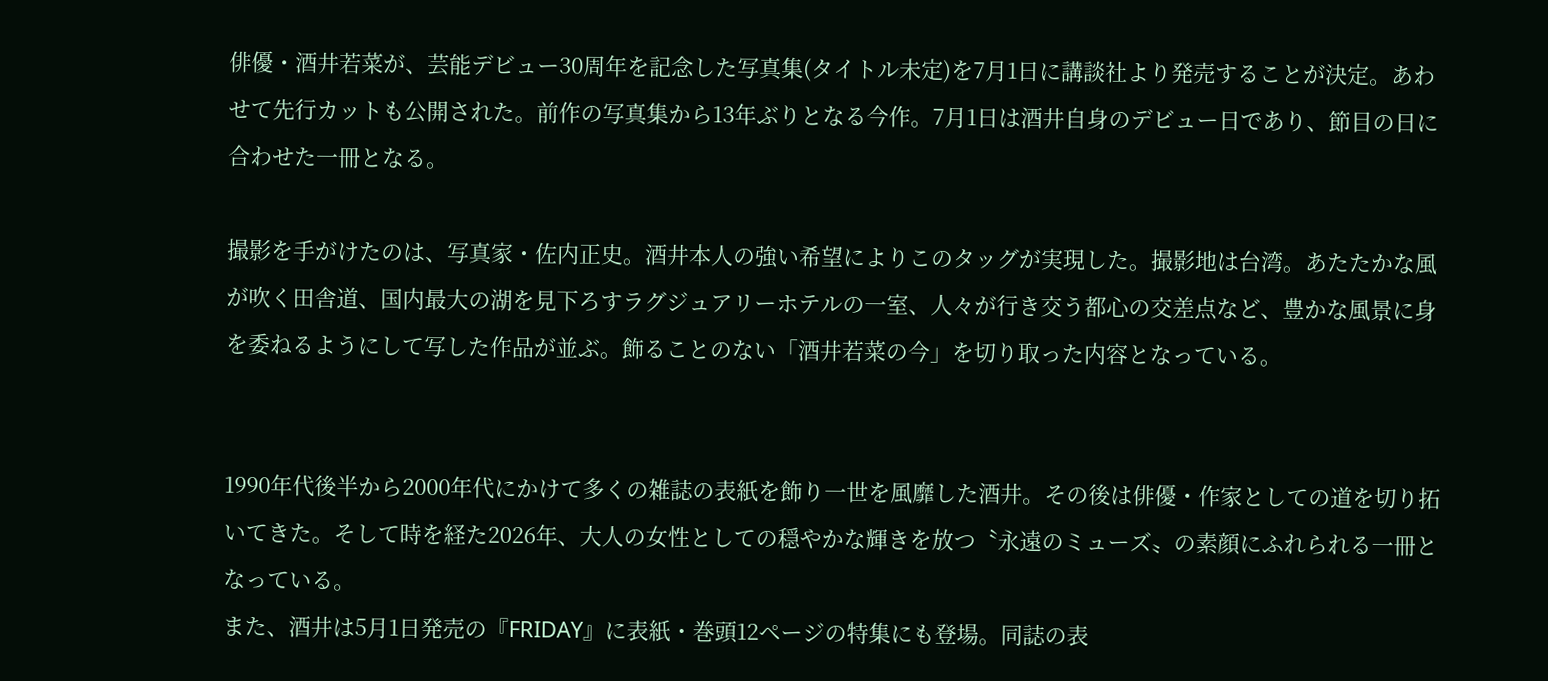俳優・酒井若菜が、芸能デビュー30周年を記念した写真集(タイトル未定)を7月1日に講談社より発売することが決定。あわせて先行カットも公開された。前作の写真集から13年ぶりとなる今作。7月1日は酒井自身のデビュー日であり、節目の日に合わせた一冊となる。

撮影を手がけたのは、写真家・佐内正史。酒井本人の強い希望によりこのタッグが実現した。撮影地は台湾。あたたかな風が吹く田舎道、国内最大の湖を見下ろすラグジュアリーホテルの一室、人々が行き交う都心の交差点など、豊かな風景に身を委ねるようにして写した作品が並ぶ。飾ることのない「酒井若菜の今」を切り取った内容となっている。


1990年代後半から2000年代にかけて多くの雑誌の表紙を飾り一世を風靡した酒井。その後は俳優・作家としての道を切り拓いてきた。そして時を経た2026年、大人の女性としての穏やかな輝きを放つ〝永遠のミューズ〟の素顔にふれられる一冊となっている。
また、酒井は5月1日発売の『FRIDAY』に表紙・巻頭12ページの特集にも登場。同誌の表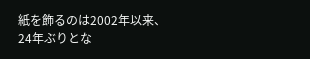紙を飾るのは2002年以来、24年ぶりとな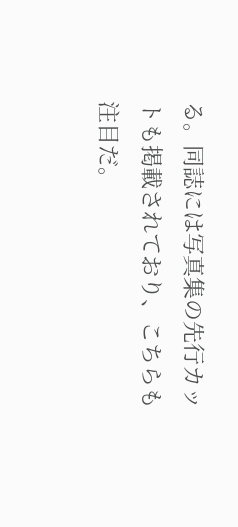る。同誌には写真集の先行カットも掲載されており、こちらも注目だ。